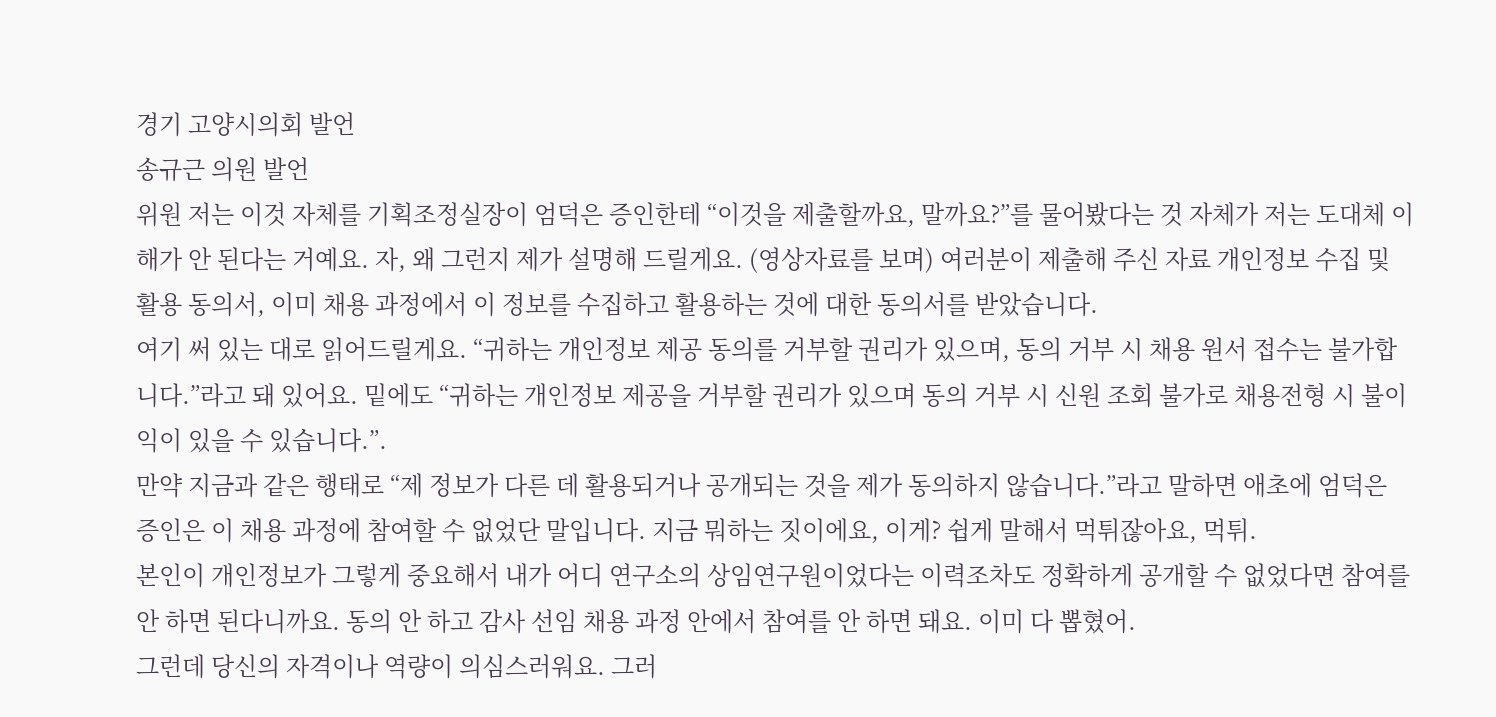경기 고양시의회 발언
송규근 의원 발언
위원 저는 이것 자체를 기획조정실장이 엄덕은 증인한테 “이것을 제출할까요, 말까요?”를 물어봤다는 것 자체가 저는 도대체 이해가 안 된다는 거예요. 자, 왜 그런지 제가 설명해 드릴게요. (영상자료를 보며) 여러분이 제출해 주신 자료 개인정보 수집 및 활용 동의서, 이미 채용 과정에서 이 정보를 수집하고 활용하는 것에 대한 동의서를 받았습니다.
여기 써 있는 대로 읽어드릴게요. “귀하는 개인정보 제공 동의를 거부할 권리가 있으며, 동의 거부 시 채용 원서 접수는 불가합니다.”라고 돼 있어요. 밑에도 “귀하는 개인정보 제공을 거부할 권리가 있으며 동의 거부 시 신원 조회 불가로 채용전형 시 불이익이 있을 수 있습니다.”.
만약 지금과 같은 행태로 “제 정보가 다른 데 활용되거나 공개되는 것을 제가 동의하지 않습니다.”라고 말하면 애초에 엄덕은 증인은 이 채용 과정에 참여할 수 없었단 말입니다. 지금 뭐하는 짓이에요, 이게? 쉽게 말해서 먹튀잖아요, 먹튀.
본인이 개인정보가 그렇게 중요해서 내가 어디 연구소의 상임연구원이었다는 이력조차도 정확하게 공개할 수 없었다면 참여를 안 하면 된다니까요. 동의 안 하고 감사 선임 채용 과정 안에서 참여를 안 하면 돼요. 이미 다 뽑혔어.
그런데 당신의 자격이나 역량이 의심스러워요. 그러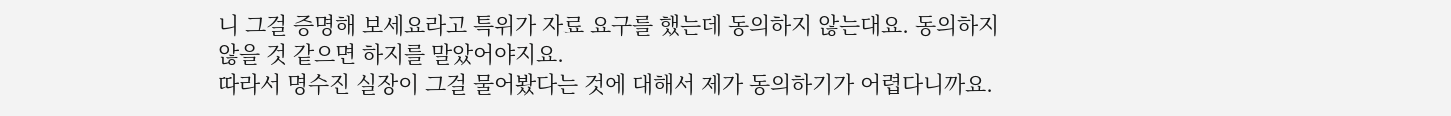니 그걸 증명해 보세요라고 특위가 자료 요구를 했는데 동의하지 않는대요. 동의하지 않을 것 같으면 하지를 말았어야지요.
따라서 명수진 실장이 그걸 물어봤다는 것에 대해서 제가 동의하기가 어렵다니까요.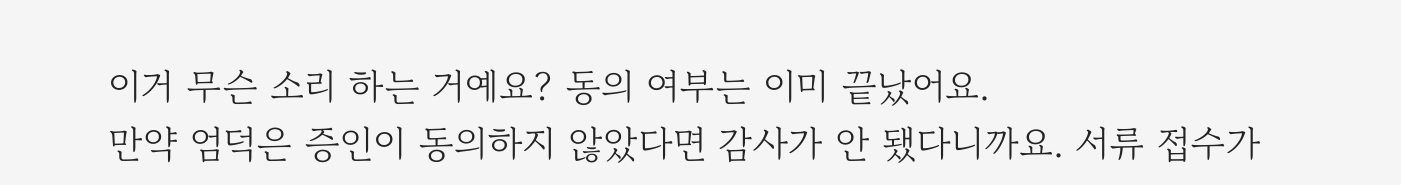이거 무슨 소리 하는 거예요? 동의 여부는 이미 끝났어요.
만약 엄덕은 증인이 동의하지 않았다면 감사가 안 됐다니까요. 서류 접수가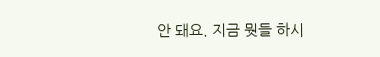안 돼요. 지금 뭣들 하시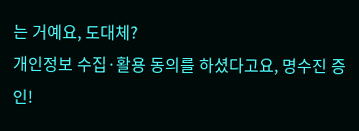는 거예요, 도대체?
개인정보 수집·활용 동의를 하셨다고요, 명수진 증인!